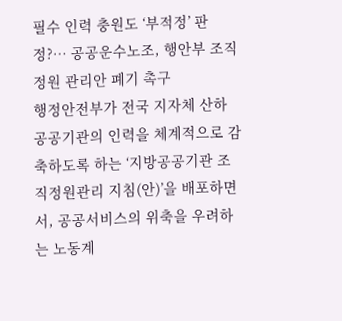필수 인력 충원도 ‘부적정’ 판정?… 공공운수노조, 행안부 조직정원 관리안 폐기 촉구
행정안전부가 전국 지자체 산하 공공기관의 인력을 체계적으로 감축하도록 하는 ‘지방공공기관 조직정원관리 지침(안)’을 배포하면서, 공공서비스의 위축을 우려하는 노동계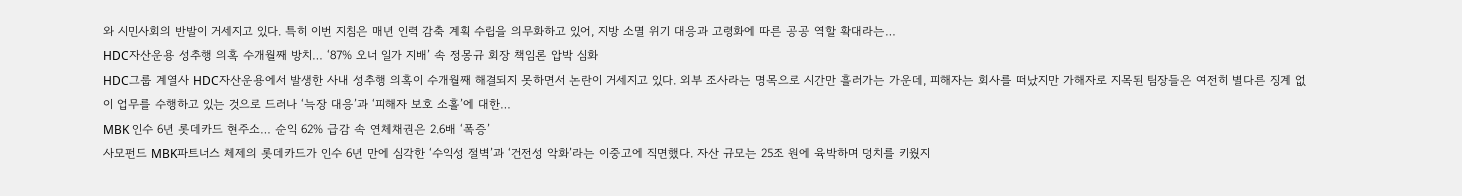와 시민사회의 반발이 거세지고 있다. 특히 이번 지침은 매년 인력 감축 계획 수립을 의무화하고 있어, 지방 소멸 위기 대응과 고령화에 따른 공공 역할 확대라는…
HDC자산운용 성추행 의혹 수개월째 방치… ‘87% 오너 일가 지배’ 속 정몽규 회장 책임론 압박 심화
HDC그룹 계열사 HDC자산운용에서 발생한 사내 성추행 의혹이 수개월째 해결되지 못하면서 논란이 거세지고 있다. 외부 조사라는 명목으로 시간만 흘러가는 가운데, 피해자는 회사를 떠났지만 가해자로 지목된 팀장들은 여전히 별다른 징계 없이 업무를 수행하고 있는 것으로 드러나 ‘늑장 대응’과 ‘피해자 보호 소홀’에 대한…
MBK 인수 6년 롯데카드 현주소… 순익 62% 급감 속 연체채권은 2.6배 ‘폭증’
사모펀드 MBK파트너스 체제의 롯데카드가 인수 6년 만에 심각한 ‘수익성 절벽’과 ‘건전성 악화’라는 이중고에 직면했다. 자산 규모는 25조 원에 육박하며 덩치를 키웠지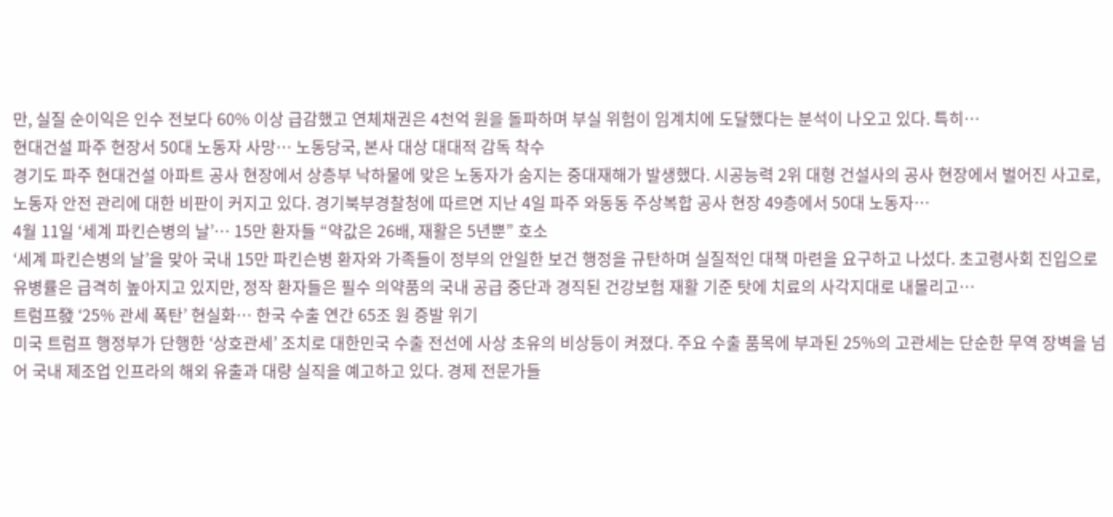만, 실질 순이익은 인수 전보다 60% 이상 급감했고 연체채권은 4천억 원을 돌파하며 부실 위험이 임계치에 도달했다는 분석이 나오고 있다. 특히…
현대건설 파주 현장서 50대 노동자 사망… 노동당국, 본사 대상 대대적 감독 착수
경기도 파주 현대건설 아파트 공사 현장에서 상층부 낙하물에 맞은 노동자가 숨지는 중대재해가 발생했다. 시공능력 2위 대형 건설사의 공사 현장에서 벌어진 사고로, 노동자 안전 관리에 대한 비판이 커지고 있다. 경기북부경찰청에 따르면 지난 4일 파주 와동동 주상복합 공사 현장 49층에서 50대 노동자…
4월 11일 ‘세계 파킨슨병의 날’… 15만 환자들 “약값은 26배, 재활은 5년뿐” 호소
‘세계 파킨슨병의 날’을 맞아 국내 15만 파킨슨병 환자와 가족들이 정부의 안일한 보건 행정을 규탄하며 실질적인 대책 마련을 요구하고 나섰다. 초고령사회 진입으로 유병률은 급격히 높아지고 있지만, 정작 환자들은 필수 의약품의 국내 공급 중단과 경직된 건강보험 재활 기준 탓에 치료의 사각지대로 내몰리고…
트럼프發 ‘25% 관세 폭탄’ 현실화… 한국 수출 연간 65조 원 증발 위기
미국 트럼프 행정부가 단행한 ‘상호관세’ 조치로 대한민국 수출 전선에 사상 초유의 비상등이 켜졌다. 주요 수출 품목에 부과된 25%의 고관세는 단순한 무역 장벽을 넘어 국내 제조업 인프라의 해외 유출과 대량 실직을 예고하고 있다. 경제 전문가들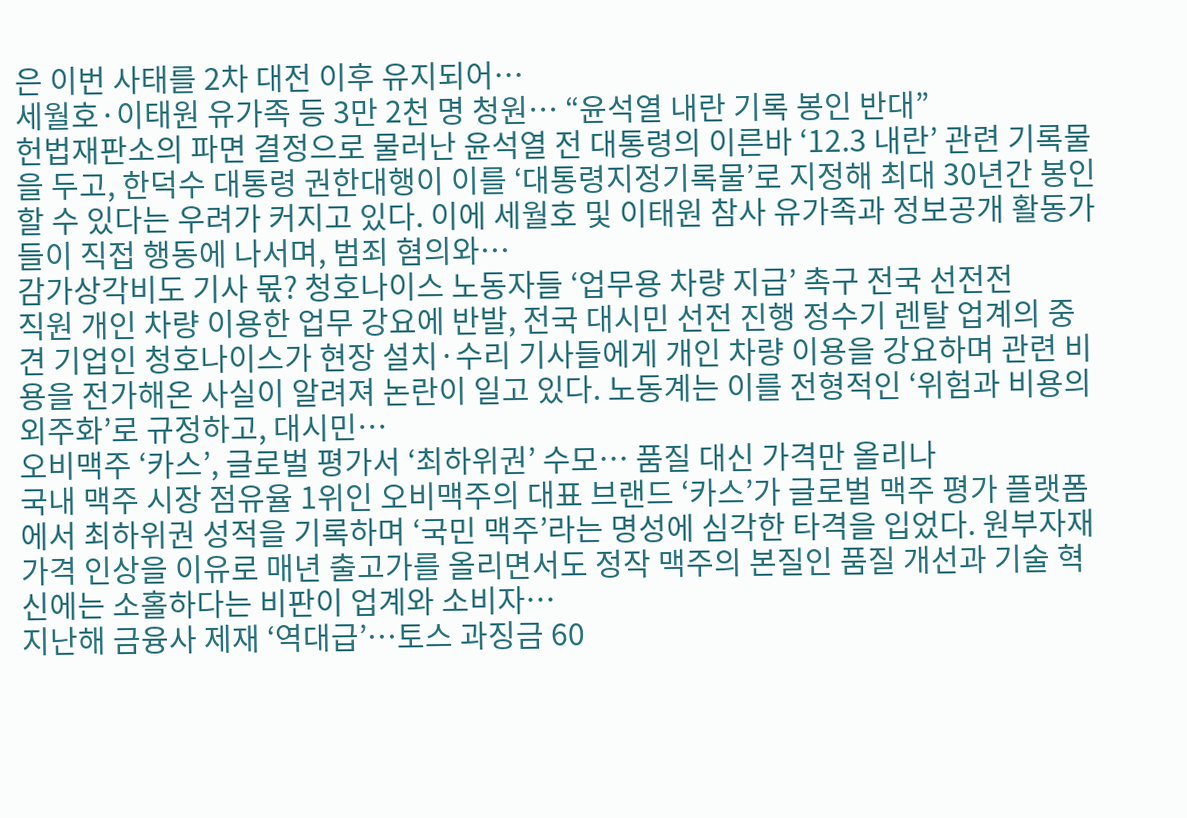은 이번 사태를 2차 대전 이후 유지되어…
세월호·이태원 유가족 등 3만 2천 명 청원… “윤석열 내란 기록 봉인 반대”
헌법재판소의 파면 결정으로 물러난 윤석열 전 대통령의 이른바 ‘12.3 내란’ 관련 기록물을 두고, 한덕수 대통령 권한대행이 이를 ‘대통령지정기록물’로 지정해 최대 30년간 봉인할 수 있다는 우려가 커지고 있다. 이에 세월호 및 이태원 참사 유가족과 정보공개 활동가들이 직접 행동에 나서며, 범죄 혐의와…
감가상각비도 기사 몫? 청호나이스 노동자들 ‘업무용 차량 지급’ 촉구 전국 선전전
직원 개인 차량 이용한 업무 강요에 반발, 전국 대시민 선전 진행 정수기 렌탈 업계의 중견 기업인 청호나이스가 현장 설치·수리 기사들에게 개인 차량 이용을 강요하며 관련 비용을 전가해온 사실이 알려져 논란이 일고 있다. 노동계는 이를 전형적인 ‘위험과 비용의 외주화’로 규정하고, 대시민…
오비맥주 ‘카스’, 글로벌 평가서 ‘최하위권’ 수모… 품질 대신 가격만 올리나
국내 맥주 시장 점유율 1위인 오비맥주의 대표 브랜드 ‘카스’가 글로벌 맥주 평가 플랫폼에서 최하위권 성적을 기록하며 ‘국민 맥주’라는 명성에 심각한 타격을 입었다. 원부자재 가격 인상을 이유로 매년 출고가를 올리면서도 정작 맥주의 본질인 품질 개선과 기술 혁신에는 소홀하다는 비판이 업계와 소비자…
지난해 금융사 제재 ‘역대급’…토스 과징금 60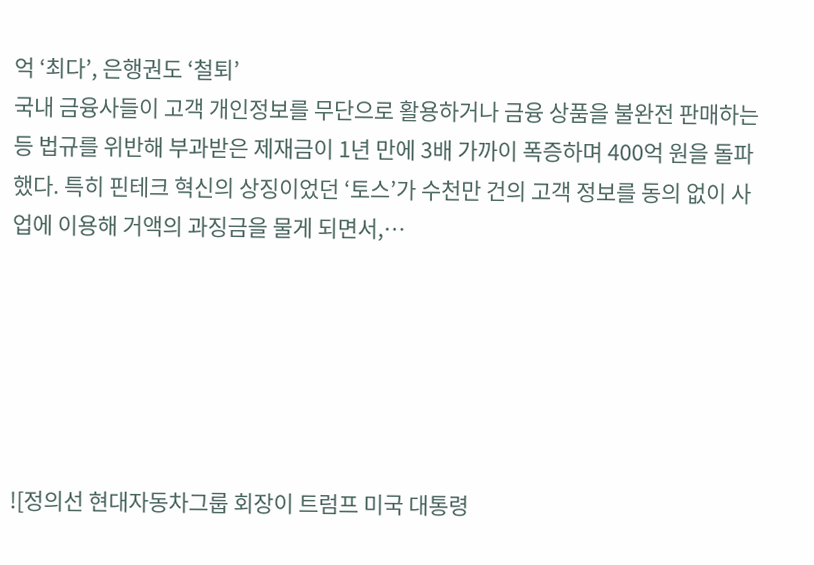억 ‘최다’, 은행권도 ‘철퇴’
국내 금융사들이 고객 개인정보를 무단으로 활용하거나 금융 상품을 불완전 판매하는 등 법규를 위반해 부과받은 제재금이 1년 만에 3배 가까이 폭증하며 400억 원을 돌파했다. 특히 핀테크 혁신의 상징이었던 ‘토스’가 수천만 건의 고객 정보를 동의 없이 사업에 이용해 거액의 과징금을 물게 되면서,…






![정의선 현대자동차그룹 회장이 트럼프 미국 대통령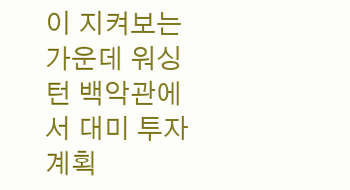이 지켜보는 가운데 워싱턴 백악관에서 대미 투자계획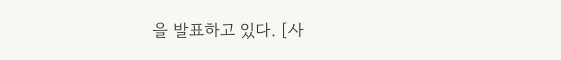을 발표하고 있다. [사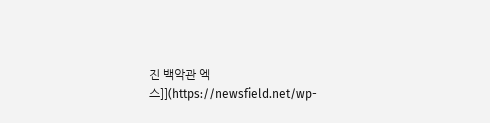진 백악관 엑스]](https://newsfield.net/wp-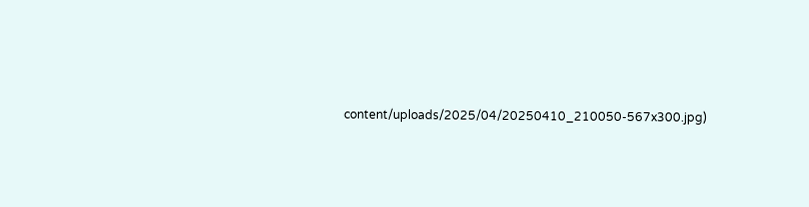content/uploads/2025/04/20250410_210050-567x300.jpg)